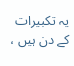یہ تکبیرات کے دن ہیں ،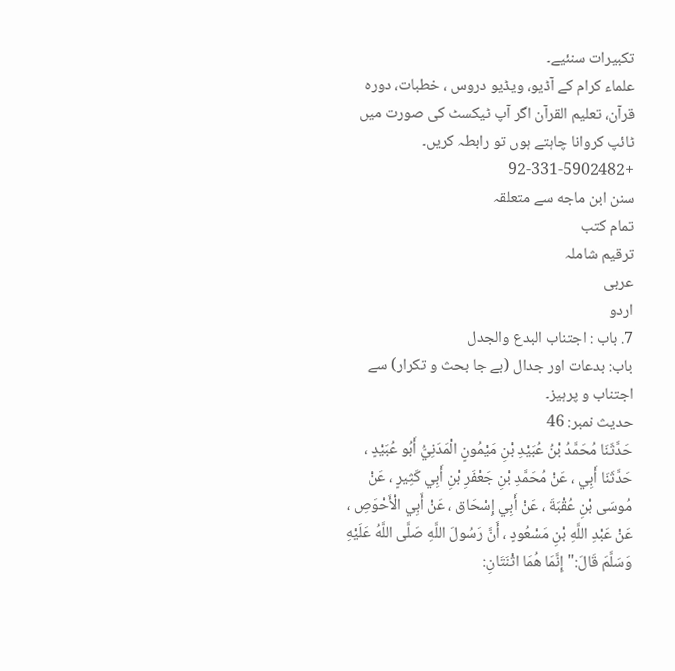تکبیرات سنئیے۔
علماء کرام کے آڈیو، ویڈیو دروس ، خطبات، دورہ قرآن، تعلیم القرآن اگر آپ ٹیکسٹ کی صورت میں ٹائپ کروانا چاہتے ہوں تو رابطہ کریں۔
+92-331-5902482
سنن ابن ماجه سے متعلقہ
تمام کتب
ترقیم شاملہ
عربی
اردو
7. باب : اجتناب البدع والجدل
باب: بدعات اور جدال (بے جا بحث و تکرار) سے اجتناب و پرہیز۔
حدیث نمبر: 46
حَدَّثَنَا مُحَمَّدُ بْنُ عُبَيْدِ بْنِ مَيْمُونٍ الْمَدَنِيُّ أَبُو عُبَيْدٍ ، حَدَّثَنَا أَبِي ، عَنْ مُحَمَّدِ بْنِ جَعْفَرِ بْنِ أَبِي كَثِيرٍ ، عَنْ مُوسَى بْنِ عُقْبَةَ ، عَنْ أَبِي إِسْحَاق ، عَنْ أَبِي الْأَحْوَصِ ، عَنْ عَبْدِ اللَّهِ بْنِ مَسْعُودٍ ، أَنَّ رَسُولَ اللَّهِ صَلَّى اللَّهُ عَلَيْهِ وَسَلَّمَ قَالَ:" إِنَّمَا هُمَا اثْنَتَانِ: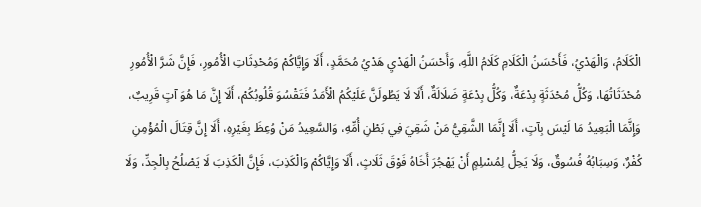الْكَلَامُ، وَالْهَدْيُ، فَأَحْسَنُ الْكَلَامِ كَلَامُ اللَّهِ، وَأَحْسَنُ الْهَدْيِ هَدْيُ مُحَمَّدٍ، أَلَا وَإِيَّاكُمْ وَمُحْدِثَاتِ الْأُمُورِ، فَإِنَّ شَرَّ الْأُمُورِ مُحْدَثَاتُهَا، وَكُلُّ مُحْدَثَةٍ بِدْعَةٌ، وَكُلُّ بِدْعَةٍ ضَلَالَةٌ، أَلَا لَا يَطُولَنَّ عَلَيْكُمُ الْأَمَدُ فَتَقْسُوَ قُلُوبُكُمْ، أَلَا إِنَّ مَا هُوَ آتٍ قَرِيبٌ، وَإِنَّمَا الْبَعِيدُ مَا لَيْسَ بِآتٍ، أَلَا إِنَّمَا الشَّقِيُّ مَنْ شَقِيَ فِي بَطْنِ أُمِّهِ، وَالسَّعِيدُ مَنْ وُعِظَ بِغَيْرِهِ، أَلَا إِنَّ قِتَالَ الْمُؤْمِنِ كُفْرٌ، وَسِبَابُهُ فُسُوقٌ، وَلَا يَحِلُّ لِمُسْلِمٍ أَنْ يَهْجُرَ أَخَاهُ فَوْقَ ثَلَاثٍ، أَلَا وَإِيَّاكُمْ وَالْكَذِبَ، فَإِنَّ الْكَذِبَ لَا يَصْلُحُ بِالْجِدِّ، وَلَا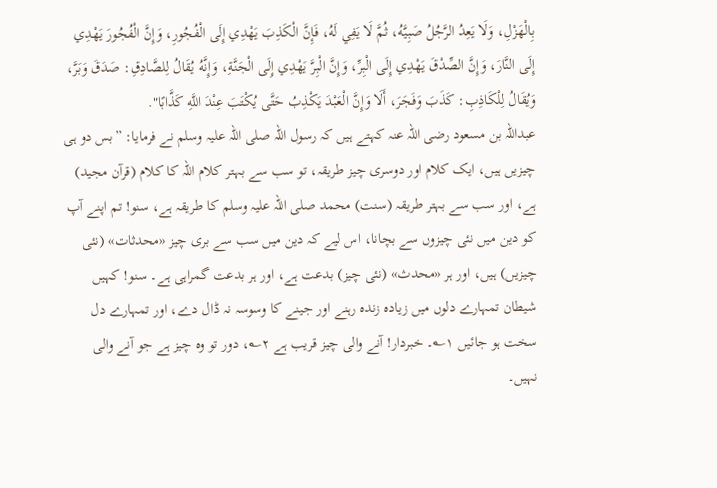بِالْهَزْلِ، وَلَا يَعِدُ الرَّجُلُ صَبِيَّهُ، ثُمَّ لَا يَفِي لَهُ، فَإِنَّ الْكَذِبَ يَهْدِي إِلَى الْفُجُورِ، وَإِنَّ الْفُجُورَ يَهْدِي إِلَى النَّارَ، وَإِنَّ الصِّدْقَ يَهْدِي إِلَى الْبِرِّ، وَإِنَّ الْبِرَّ يَهْدِي إِلَى الْجَنَّةِ، وَإِنَّهُ يُقَالُ لِلصَّادِقِ: صَدَقَ وَبَرَّ، وَيُقَالُ لِلْكَاذِبِ: كَذَبَ وَفَجَرَ، أَلَا وَإِنَّ الْعَبْدَ يَكْذِبُ حَتَّى يُكْتَبَ عِنْدَ اللَّهِ كَذَّابًا".
عبداللہ بن مسعود رضی اللہ عنہ کہتے ہیں کہ رسول اللہ صلی اللہ علیہ وسلم نے فرمایا: ”بس دو ہی چیزیں ہیں، ایک کلام اور دوسری چیز طریقہ، تو سب سے بہتر کلام اللہ کا کلام (قرآن مجید) ہے، اور سب سے بہتر طریقہ (سنت) محمد صلی اللہ علیہ وسلم کا طریقہ ہے، سنو! تم اپنے آپ کو دین میں نئی چیزوں سے بچانا، اس لیے کہ دین میں سب سے بری چیز «محدثات» (نئی چیزیں) ہیں، اور ہر «محدث» (نئی چیز) بدعت ہے، اور ہر بدعت گمراہی ہے۔ سنو! کہیں شیطان تمہارے دلوں میں زیادہ زندہ رہنے اور جینے کا وسوسہ نہ ڈال دے، اور تمہارے دل سخت ہو جائیں ۱؎۔ خبردار! آنے والی چیز قریب ہے ۲؎، دور تو وہ چیز ہے جو آنے والی نہیں۔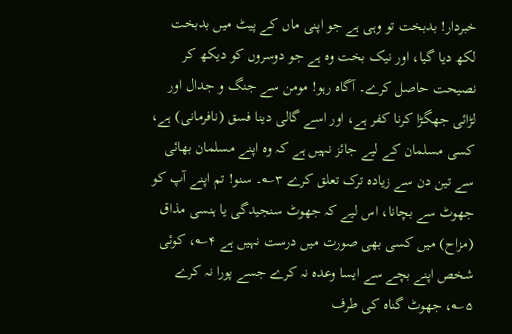خبردار! بدبخت تو وہی ہے جو اپنی ماں کے پیٹ میں بدبخت لکھ دیا گیا، اور نیک بخت وہ ہے جو دوسروں کو دیکھ کر نصیحت حاصل کرے۔ آگاہ رہو! مومن سے جنگ و جدال اور لڑائی جھگڑا کرنا کفر ہے، اور اسے گالی دینا فسق (نافرمانی) ہے، کسی مسلمان کے لیے جائز نہیں ہے کہ وہ اپنے مسلمان بھائی سے تین دن سے زیادہ ترک تعلق کرے ۳؎۔ سنو! تم اپنے آپ کو جھوٹ سے بچانا، اس لیے کہ جھوٹ سنجیدگی یا ہنسی مذاق (مزاح) میں کسی بھی صورت میں درست نہیں ہے ۴؎، کوئی شخص اپنے بچے سے ایسا وعدہ نہ کرے جسے پورا نہ کرے ۵؎، جھوٹ گناہ کی طرف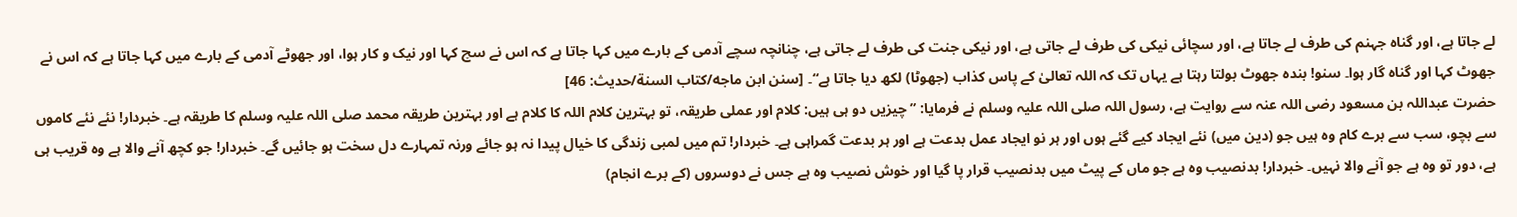لے جاتا ہے، اور گناہ جہنم کی طرف لے جاتا ہے، اور سچائی نیکی کی طرف لے جاتی ہے، اور نیکی جنت کی طرف لے جاتی ہے، چنانچہ سچے آدمی کے بارے میں کہا جاتا ہے کہ اس نے سچ کہا اور نیک و کار ہوا، اور جھوٹے آدمی کے بارے میں کہا جاتا ہے کہ اس نے جھوٹ کہا اور گناہ گار ہوا۔ سنو! بندہ جھوٹ بولتا رہتا ہے یہاں تک کہ اللہ تعالیٰ کے پاس کذاب (جھوٹا) لکھ دیا جاتا ہے“۔ [سنن ابن ماجه/كتاب السنة/حدیث: 46]
حضرت عبداللہ بن مسعود رضی اللہ عنہ سے روایت ہے، رسول اللہ صلی اللہ علیہ وسلم نے فرمایا: ”چیزیں دو ہی ہیں: کلام اور عملی طریقہ، تو بہترین کلام اللہ کا کلام ہے اور بہترین طریقہ محمد صلی اللہ علیہ وسلم کا طریقہ ہے۔ خبردار! نئے نئے کاموں سے بچو، سب سے برے کام وہ ہیں جو (دین میں) نئے ایجاد کیے گئے ہوں اور ہر نو ایجاد عمل بدعت ہے اور ہر بدعت گمراہی ہے۔ خبردار! تم میں لمبی زندگی کا خیال پیدا نہ ہو جائے ورنہ تمہارے دل سخت ہو جائیں گے۔ خبردار! جو کچھ آنے والا ہے وہ قریب ہی ہے، دور تو وہ ہے جو آنے والا نہیں۔ خبردار! بدنصیب وہ ہے جو ماں کے پیٹ میں بدنصیب قرار پا گیا اور خوش نصیب وہ ہے جس نے دوسروں (کے برے انجام)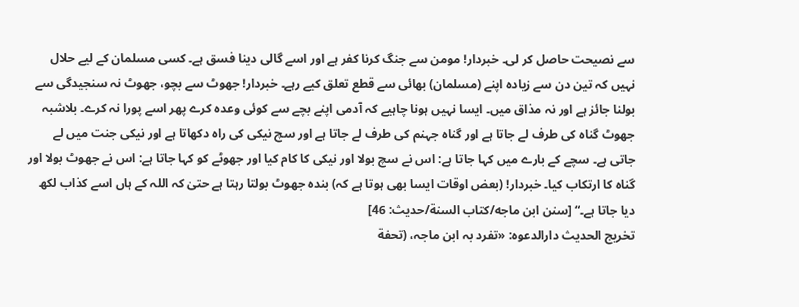سے نصیحت حاصل کر لی۔ خبردار! مومن سے جنگ کرنا کفر ہے اور اسے گالی دینا فسق ہے۔ کسی مسلمان کے لیے حلال نہیں کہ تین دن سے زیادہ اپنے (مسلمان) بھائی سے قطع تعلق کیے رہے۔ خبردار! جھوٹ سے بچو، جھوٹ نہ سنجیدگی سے بولنا جائز ہے اور نہ مذاق میں۔ ایسا نہیں ہونا چاہیے کہ آدمی اپنے بچے سے کوئی وعدہ کرے پھر اسے پورا نہ کرے۔ بلاشبہ جھوٹ گناہ کی طرف لے جاتا ہے اور گناہ جہنم کی طرف لے جاتا ہے اور سچ نیکی کی راہ دکھاتا ہے اور نیکی جنت میں لے جاتی ہے۔ سچے کے بارے میں کہا جاتا ہے: اس نے سچ بولا اور نیکی کا کام کیا اور جھوٹے کو کہا جاتا ہے: اس نے جھوٹ بولا اور گناہ کا ارتکاب کیا۔ خبردار! (بعض اوقات ایسا بھی ہوتا ہے کہ) بندہ جھوٹ بولتا رہتا ہے حتیٰ کہ اللہ کے ہاں اسے کذاب لکھ دیا جاتا ہے۔“ [سنن ابن ماجه/كتاب السنة/حدیث: 46]
تخریج الحدیث دارالدعوہ: «تفرد بہ ابن ماجہ، (تحفة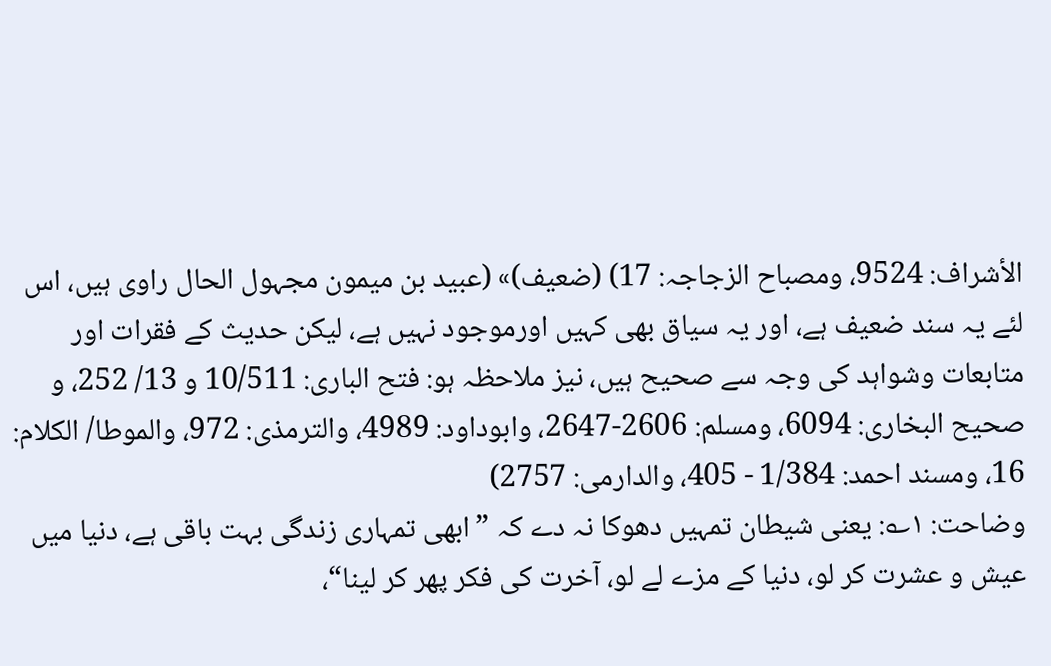الأشراف: 9524، ومصباح الزجاجہ: 17) (ضعیف)» (عبید بن میمون مجہول الحال راوی ہیں، اس لئے یہ سند ضعیف ہے، اور یہ سیاق بھی کہیں اورموجود نہیں ہے، لیکن حدیث کے فقرات اور متابعات وشواہد کی وجہ سے صحیح ہیں، نیز ملاحظہ ہو: فتح الباری: 10/511 و 13/ 252، و صحیح البخاری: 6094، ومسلم: 2606-2647، وابوداود: 4989، والترمذی: 972، والموطا/ الکلام: 16، ومسند احمد: 1/384 - 405، والدارمی: 2757)
وضاحت: ۱؎: یعنی شیطان تمہیں دھوکا نہ دے کہ ”ابھی تمہاری زندگی بہت باقی ہے، دنیا میں عیش و عشرت کر لو، دنیا کے مزے لے لو، آخرت کی فکر پھر کر لینا“،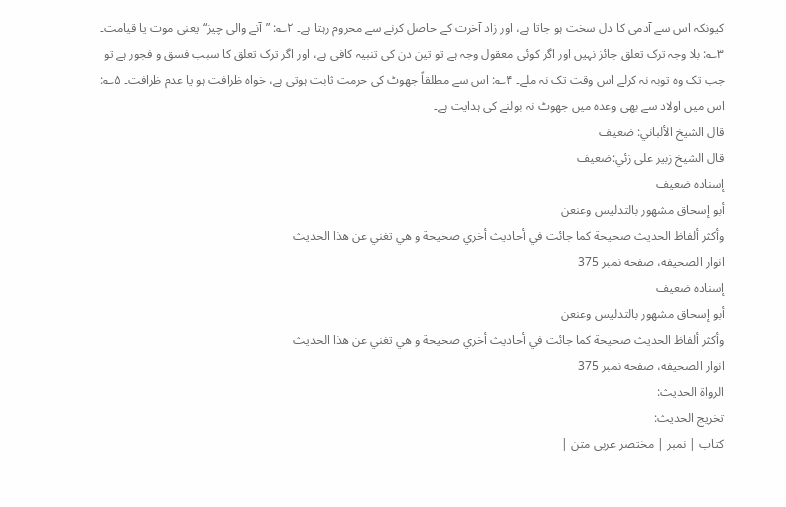کیونکہ اس سے آدمی کا دل سخت ہو جاتا ہے، اور زاد آخرت کے حاصل کرنے سے محروم رہتا ہے۔ ۲؎: ”آنے والی چیز“ یعنی موت یا قیامت۔ ۳؎: بلا وجہ ترک تعلق جائز نہیں اور اگر کوئی معقول وجہ ہے تو تین دن کی تنبیہ کافی ہے، اور اگر ترک تعلق کا سبب فسق و فجور ہے تو جب تک وہ توبہ نہ کرلے اس وقت تک نہ ملے۔ ۴؎: اس سے مطلقاً جھوٹ کی حرمت ثابت ہوتی ہے، خواہ ظرافت ہو یا عدم ظرافت۔ ۵؎: اس میں اولاد سے بھی وعدہ میں جھوٹ نہ بولنے کی ہدایت ہے۔
قال الشيخ الألباني: ضعيف
قال الشيخ زبير على زئي:ضعيف
إسناده ضعيف
أبو إسحاق مشھور بالتدليس وعنعن
وأكثر ألفاظ الحديث صحيحة كما جائت في أحاديث أخري صحيحة و ھي تغني عن ھذا الحديث
انوار الصحيفه، صفحه نمبر 375
إسناده ضعيف
أبو إسحاق مشھور بالتدليس وعنعن
وأكثر ألفاظ الحديث صحيحة كما جائت في أحاديث أخري صحيحة و ھي تغني عن ھذا الحديث
انوار الصحيفه، صفحه نمبر 375
الرواة الحديث:
تخريج الحديث:
کتاب | نمبر | مختصر عربی متن |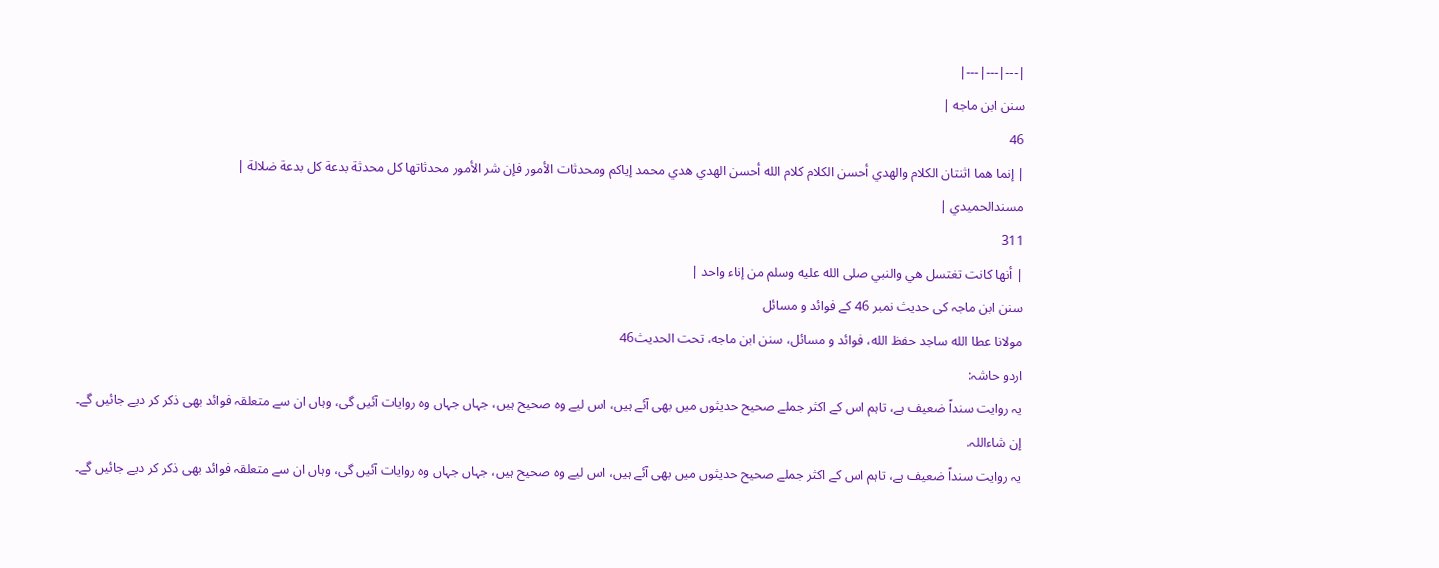|---|---|---|
سنن ابن ماجه |
46
| إنما هما اثنتان الكلام والهدي أحسن الكلام كلام الله أحسن الهدي هدي محمد إياكم ومحدثات الأمور فإن شر الأمور محدثاتها كل محدثة بدعة كل بدعة ضلالة |
مسندالحميدي |
311
| أنها كانت تغتسل هي والنبي صلى الله عليه وسلم من إناء واحد |
سنن ابن ماجہ کی حدیث نمبر 46 کے فوائد و مسائل
مولانا عطا الله ساجد حفظ الله، فوائد و مسائل، سنن ابن ماجه، تحت الحديث46
اردو حاشہ:
یہ روایت سنداً ضعیف ہے، تاہم اس کے اکثر جملے صحیح حدیثوں میں بھی آئے ہیں، اس لیے وہ صحیح ہیں، جہاں جہاں وہ روایات آئیں گی، وہاں ان سے متعلقہ فوائد بھی ذکر کر دیے جائیں گے۔
إن شاءاللہ.
یہ روایت سنداً ضعیف ہے، تاہم اس کے اکثر جملے صحیح حدیثوں میں بھی آئے ہیں، اس لیے وہ صحیح ہیں، جہاں جہاں وہ روایات آئیں گی، وہاں ان سے متعلقہ فوائد بھی ذکر کر دیے جائیں گے۔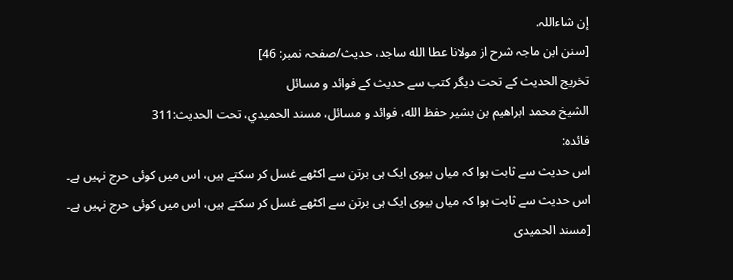إن شاءاللہ.
[سنن ابن ماجہ شرح از مولانا عطا الله ساجد، حدیث/صفحہ نمبر: 46]
تخریج الحدیث کے تحت دیگر کتب سے حدیث کے فوائد و مسائل
الشيخ محمد ابراهيم بن بشير حفظ الله، فوائد و مسائل، مسند الحميدي، تحت الحديث:311
فائدہ:
اس حدیث سے ثابت ہوا کہ میاں بیوی ایک ہی برتن سے اکٹھے غسل کر سکتے ہیں، اس میں کوئی حرج نہیں ہے۔
اس حدیث سے ثابت ہوا کہ میاں بیوی ایک ہی برتن سے اکٹھے غسل کر سکتے ہیں، اس میں کوئی حرج نہیں ہے۔
[مسند الحمیدی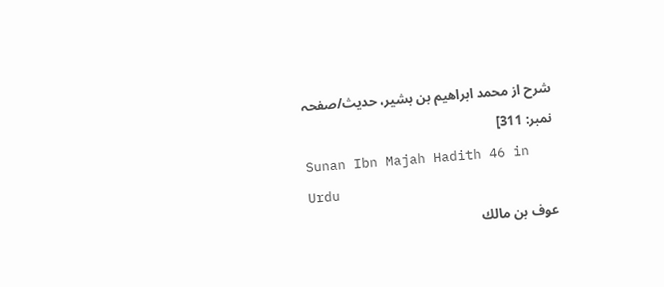شرح از محمد ابراهيم بن بشير، حدیث/صفحہ نمبر: 311]
Sunan Ibn Majah Hadith 46 in Urdu
عوف بن مالك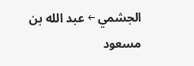الجشمي ← عبد الله بن مسعود